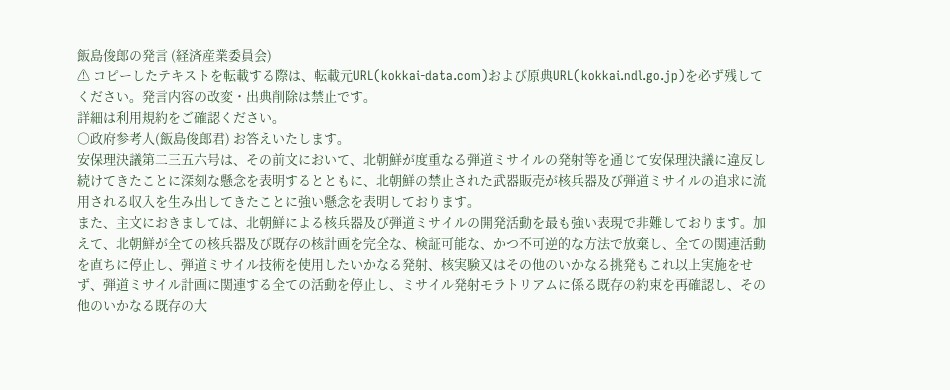飯島俊郎の発言 (経済産業委員会)
⚠ コピーしたテキストを転載する際は、転載元URL(kokkai-data.com)および原典URL(kokkai.ndl.go.jp)を必ず残してください。発言内容の改変・出典削除は禁止です。
詳細は利用規約をご確認ください。
○政府参考人(飯島俊郎君) お答えいたします。
安保理決議第二三五六号は、その前文において、北朝鮮が度重なる弾道ミサイルの発射等を通じて安保理決議に違反し続けてきたことに深刻な懸念を表明するとともに、北朝鮮の禁止された武器販売が核兵器及び弾道ミサイルの追求に流用される収入を生み出してきたことに強い懸念を表明しております。
また、主文におきましては、北朝鮮による核兵器及び弾道ミサイルの開発活動を最も強い表現で非難しております。加えて、北朝鮮が全ての核兵器及び既存の核計画を完全な、検証可能な、かつ不可逆的な方法で放棄し、全ての関連活動を直ちに停止し、弾道ミサイル技術を使用したいかなる発射、核実験又はその他のいかなる挑発もこれ以上実施をせず、弾道ミサイル計画に関連する全ての活動を停止し、ミサイル発射モラトリアムに係る既存の約束を再確認し、その他のいかなる既存の大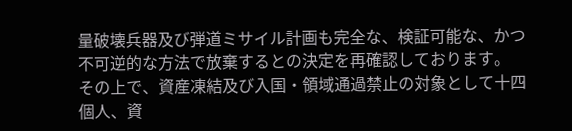量破壊兵器及び弾道ミサイル計画も完全な、検証可能な、かつ不可逆的な方法で放棄するとの決定を再確認しております。
その上で、資産凍結及び入国・領域通過禁止の対象として十四個人、資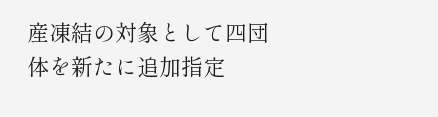産凍結の対象として四団体を新たに追加指定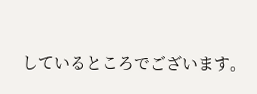しているところでございます。